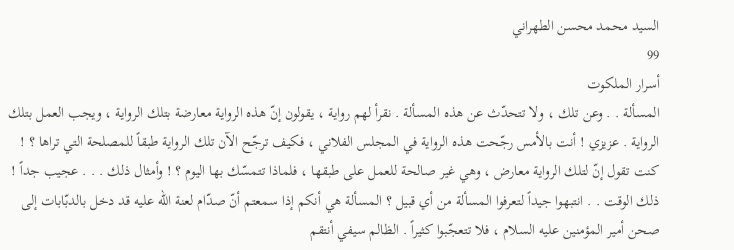السيد محمد محسن الطهراني
99
أسرار الملكوت
المسألة . . وعن تلك ، ولا تتحدّث عن هذه المسألة . نقرأ لهم رواية ، يقولون إنّ هذه الرواية معارضة بتلك الرواية ، ويجب العمل بتلك الرواية . عزيزي ! أنت بالأمس رجّحت هذه الرواية في المجلس الفلاني ، فكيف ترجّح الآن تلك الرواية طبقاً للمصلحة التي تراها ؟ ! كنت تقول إنّ لتلك الرواية معارض ، وهي غير صالحة للعمل على طبقها ، فلماذا تتمسّك بها اليوم ؟ ! وأمثال ذلك . . . عجيب جداً ! ذلك الوقت . . انتبهوا جيداً لتعرفوا المسألة من أي قبيل ؟ المسألة هي أنكم إذا سمعتم أنّ صدّام لعنة الله عليه قد دخل بالدبّابات إلى صحن أمير المؤمنين عليه السلام ، فلا تتعجّبوا كثيراً . الظالم سيفي أنتقم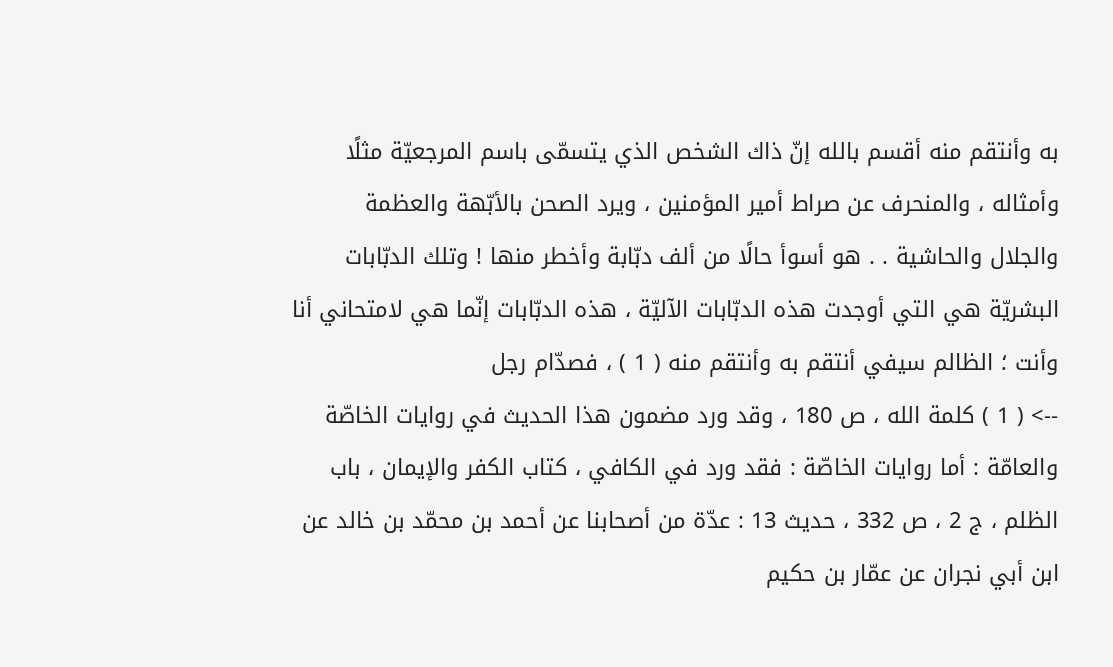به وأنتقم منه أقسم بالله إنّ ذاك الشخص الذي يتسمّى باسم المرجعيّة مثلًا وأمثاله ، والمنحرف عن صراط أمير المؤمنين ، ويرد الصحن بالأبّهة والعظمة والجلال والحاشية . . هو أسوأ حالًا من ألف دبّابة وأخطر منها ! وتلك الدبّابات البشريّة هي التي أوجدت هذه الدبّابات الآليّة ، هذه الدبّابات إنّما هي لامتحاني أنا وأنت ؛ الظالم سيفي أنتقم به وأنتقم منه ( 1 ) ، فصدّام رجل
--> ( 1 ) كلمة الله ، ص 180 ، وقد ورد مضمون هذا الحديث في روايات الخاصّة والعامّة : أما روايات الخاصّة : فقد ورد في الكافي ، كتاب الكفر والإيمان ، باب الظلم ، ج 2 ، ص 332 ، حديث 13 : عدّة من أصحابنا عن أحمد بن محمّد بن خالد عن ابن أبي نجران عن عمّار بن حكيم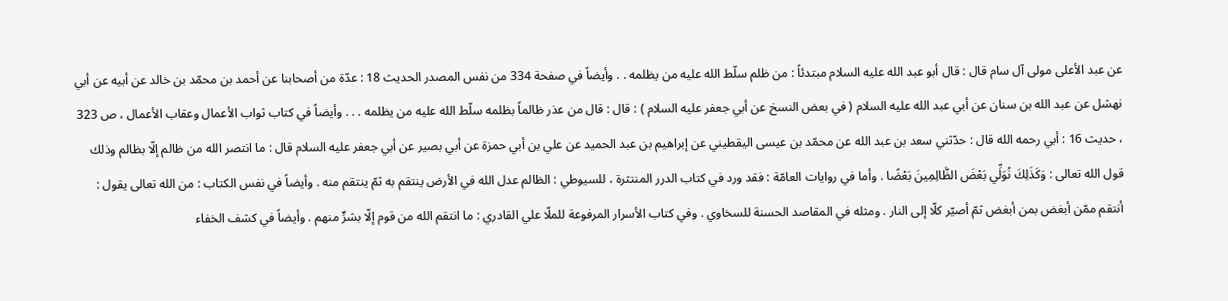عن عبد الأعلى مولى آل سام قال : قال أبو عبد الله عليه السلام مبتدئاً : من ظلم سلّط الله عليه من يظلمه . . وأيضاً في صفحة 334 من نفس المصدر الحديث 18 : عدّة من أصحابنا عن أحمد بن محمّد بن خالد عن أبيه عن أبي نهشل عن عبد الله بن سنان عن أبي عبد الله عليه السلام ( في بعض النسخ عن أبي جعفر عليه السلام ) : قال : قال من عذر ظالماً بظلمه سلّط الله عليه من يظلمه . . . وأيضاً في كتاب ثواب الأعمال وعقاب الأعمال ، ص 323 ، حديث 16 : أبي رحمه الله قال : حدّثني سعد بن عبد الله عن محمّد بن عيسى اليقطيني عن إبراهيم بن عبد الحميد عن علي بن أبي حمزة عن أبي بصير عن أبي جعفر عليه السلام قال : ما انتصر الله من ظالم إلّا بظالم وذلك قول الله تعالى : وَكَذَلِكَ نُوَلِّي بَعْضَ الظَّالِمِينَ بَعْضًا . وأما في روايات العامّة : فقد ورد في كتاب الدرر المنتثرة ، للسيوطي : الظالم عدل الله في الأرض ينتقم به ثمّ ينتقم منه . وأيضاً في نفس الكتاب : من الله تعالى يقول : أنتقم ممّن أبغض بمن أبغض ثمّ أصيّر كلّا إلى النار . ومثله في المقاصد الحسنة للسخاوي . وفي كتاب الأسرار المرفوعة للملّا علي القادري : ما انتقم الله من قوم إلّا بشرٍّ منهم . وأيضاً في كشف الخفاء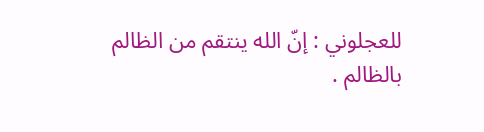للعجلوني : إنّ الله ينتقم من الظالم بالظالم .